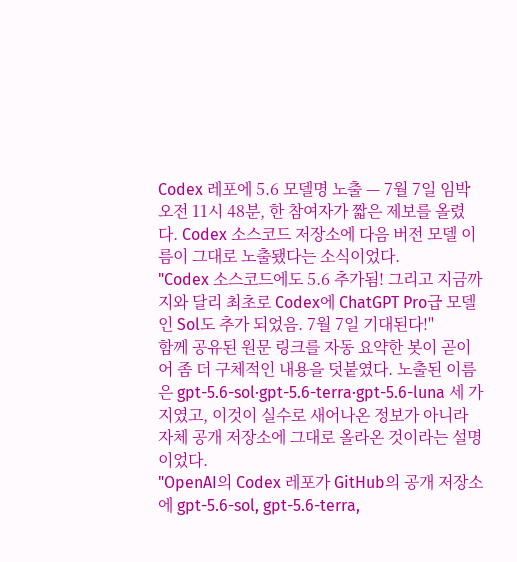Codex 레포에 5.6 모델명 노출 — 7월 7일 임박
오전 11시 48분, 한 참여자가 짧은 제보를 올렸다. Codex 소스코드 저장소에 다음 버전 모델 이름이 그대로 노출됐다는 소식이었다.
"Codex 소스코드에도 5.6 추가됨! 그리고 지금까지와 달리 최초로 Codex에 ChatGPT Pro급 모델인 Sol도 추가 되었음. 7월 7일 기대된다!"
함께 공유된 원문 링크를 자동 요약한 봇이 곧이어 좀 더 구체적인 내용을 덧붙였다. 노출된 이름은 gpt-5.6-sol·gpt-5.6-terra·gpt-5.6-luna 세 가지였고, 이것이 실수로 새어나온 정보가 아니라 자체 공개 저장소에 그대로 올라온 것이라는 설명이었다.
"OpenAI의 Codex 레포가 GitHub의 공개 저장소에 gpt-5.6-sol, gpt-5.6-terra,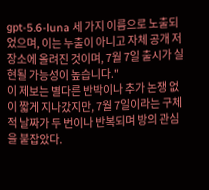gpt-5.6-luna 세 가지 이름으로 노출되었으며, 이는 누출이 아니고 자체 공개 저장소에 올려진 것이며, 7월 7일 출시가 실현될 가능성이 높습니다."
이 제보는 별다른 반박이나 추가 논쟁 없이 짧게 지나갔지만, 7월 7일이라는 구체적 날짜가 두 번이나 반복되며 방의 관심을 붙잡았다.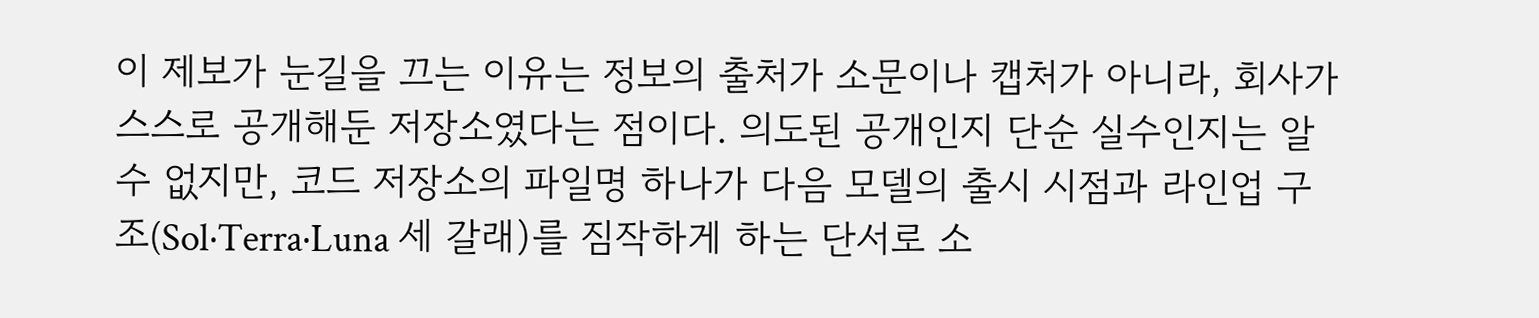이 제보가 눈길을 끄는 이유는 정보의 출처가 소문이나 캡처가 아니라, 회사가 스스로 공개해둔 저장소였다는 점이다. 의도된 공개인지 단순 실수인지는 알 수 없지만, 코드 저장소의 파일명 하나가 다음 모델의 출시 시점과 라인업 구조(Sol·Terra·Luna 세 갈래)를 짐작하게 하는 단서로 소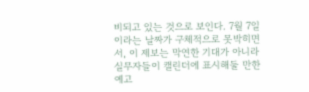비되고 있는 것으로 보인다. 7월 7일이라는 날짜가 구체적으로 못박히면서, 이 제보는 막연한 기대가 아니라 실무자들이 캘린더에 표시해둘 만한 예고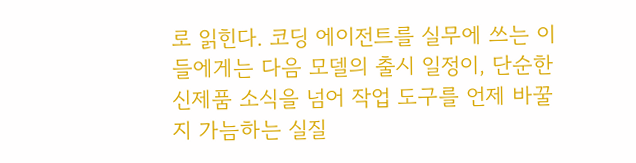로 읽힌다. 코딩 에이전트를 실무에 쓰는 이들에게는 다음 모델의 출시 일정이, 단순한 신제품 소식을 넘어 작업 도구를 언제 바꿀지 가늠하는 실질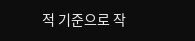적 기준으로 작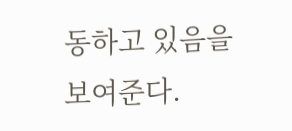동하고 있음을 보여준다.